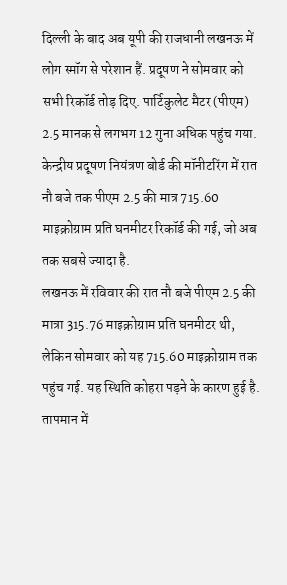दिल्ली के बाद अब यूपी की राजधानी लखनऊ में लोग स्मॉग से परेशान हैं. प्रदूषण ने सोमवार को सभी रिकॉर्ड तोड़ दिए. पार्टिकुलेट मैटर (पीएम) 2.5 मानक से लगभग 12 गुना अधिक पहुंच गया. केन्द्रीय प्रदूषण नियंत्रण बोर्ड की मॉनीटरिंग में रात नौ बजे तक पीएम 2.5 की मात्र 715.60 माइक्रोग्राम प्रति घनमीटर रिकॉर्ड की गई, जो अब तक सबसे ज्यादा है.
लखनऊ में रविवार की रात नौ बजे पीएम 2.5 की मात्रा 315.76 माइक्रोग्राम प्रति घनमीटर थी, लेकिन सोमवार को यह 715.60 माइक्रोग्राम तक पहुंच गई. यह स्थिति कोहरा पड़ने के कारण हुई है. तापमान में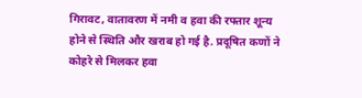गिरावट, वातावरण में नमी व हवा की रफ्तार शून्य होने से स्थिति और खराब हो गई है. प्रदूषित कणों ने कोहरे से मिलकर हवा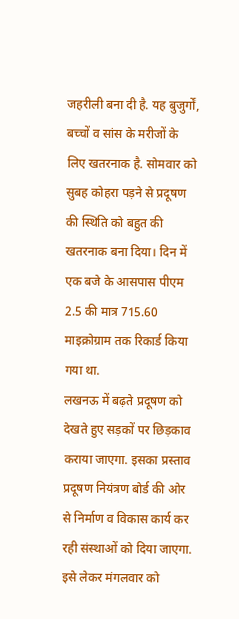जहरीली बना दी है. यह बुजुर्गों, बच्चों व सांस के मरीजों के लिए खतरनाक है. सोमवार को सुबह कोहरा पड़ने से प्रदूषण की स्थिति को बहुत की खतरनाक बना दिया। दिन में एक बजे के आसपास पीएम 2.5 की मात्र 715.60 माइक्रोग्राम तक रिकार्ड किया गया था.
लखनऊ में बढ़ते प्रदूषण को देखते हुए सड़कों पर छिड़काव कराया जाएगा. इसका प्रस्ताव प्रदूषण नियंत्रण बोर्ड की ओर से निर्माण व विकास कार्य कर रही संस्थाओं को दिया जाएगा. इसे लेकर मंगलवार को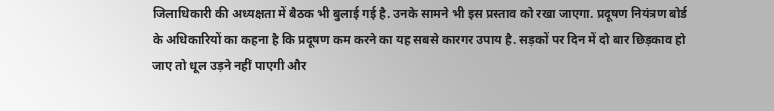जिलाधिकारी की अध्यक्षता में बैठक भी बुलाई गई है. उनके सामने भी इस प्रस्ताव को रखा जाएगा. प्रदूषण नियंत्रण बोर्ड के अधिकारियों का कहना है कि प्रदूषण कम करने का यह सबसे कारगर उपाय है. सड़कों पर दिन में दो बार छिड़काव हो जाए तो धूल उड़ने नहीं पाएगी और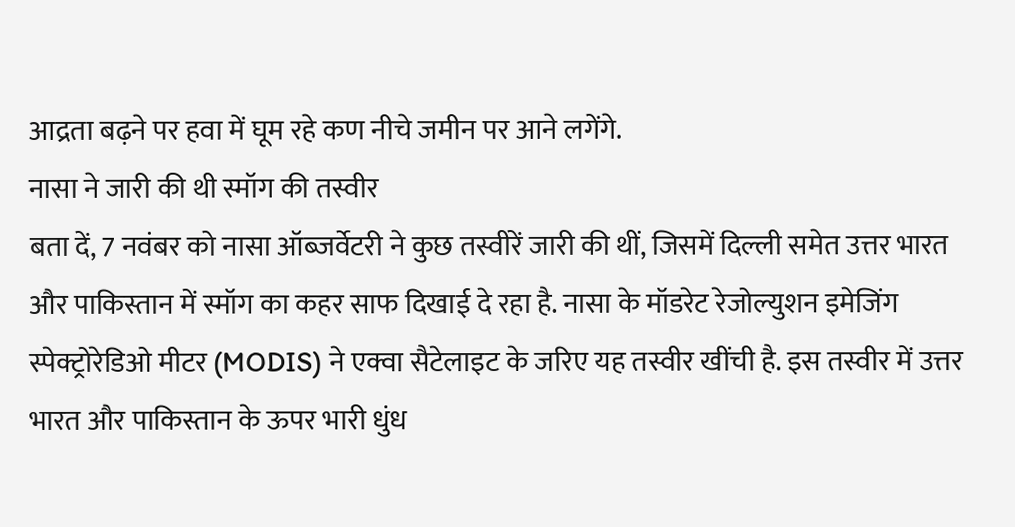आद्रता बढ़ने पर हवा में घूम रहे कण नीचे जमीन पर आने लगेंगे.
नासा ने जारी की थी स्मॉग की तस्वीर
बता दें, 7 नवंबर को नासा ऑब्जर्वेटरी ने कुछ तस्वीरें जारी की थीं, जिसमें दिल्ली समेत उत्तर भारत और पाकिस्तान में स्मॉग का कहर साफ दिखाई दे रहा है. नासा के मॉडरेट रेजोल्युशन इमेजिंग स्पेक्ट्रोरेडिओ मीटर (MODIS) ने एक्वा सैटेलाइट के जरिए यह तस्वीर खींची है. इस तस्वीर में उत्तर भारत और पाकिस्तान के ऊपर भारी धुंध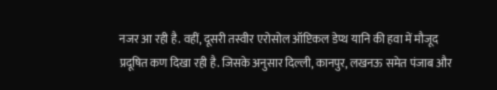नजर आ रही है. वहीं, दूसरी तस्वीर एरोसोल ऑप्टिकल डेप्थ यानि की हवा में मौजूद प्रदूषित कण दिखा रही है. जिसके अनुसार दिल्ली, कानपुर, लखनऊ समेत पंजाब और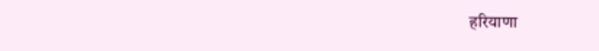हरियाणा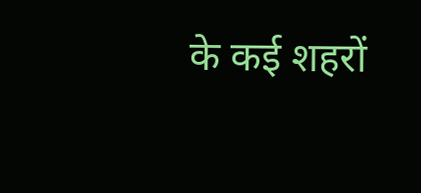के कई शहरों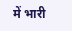में भारी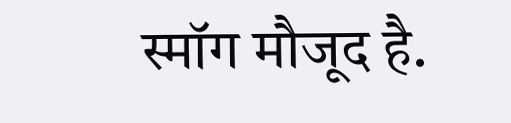स्मॉग मौजूद है.